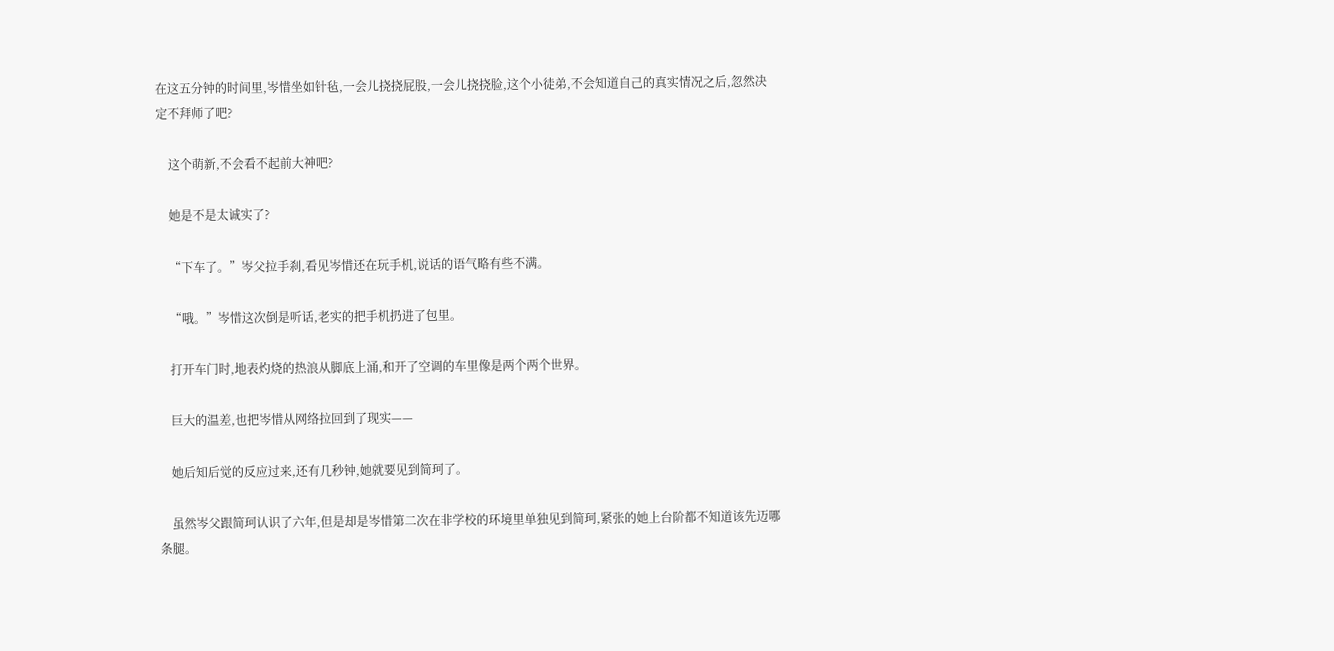在这五分钟的时间里,岑惜坐如针毡,一会儿挠挠屁股,一会儿挠挠脸,这个小徒弟,不会知道自己的真实情况之后,忽然决定不拜师了吧?

    这个萌新,不会看不起前大神吧?

    她是不是太诚实了?

    “下车了。”岑父拉手刹,看见岑惜还在玩手机,说话的语气略有些不满。

    “哦。”岑惜这次倒是听话,老实的把手机扔进了包里。

    打开车门时,地表灼烧的热浪从脚底上涌,和开了空调的车里像是两个两个世界。

    巨大的温差,也把岑惜从网络拉回到了现实——

    她后知后觉的反应过来,还有几秒钟,她就要见到简珂了。

    虽然岑父跟简珂认识了六年,但是却是岑惜第二次在非学校的环境里单独见到简珂,紧张的她上台阶都不知道该先迈哪条腿。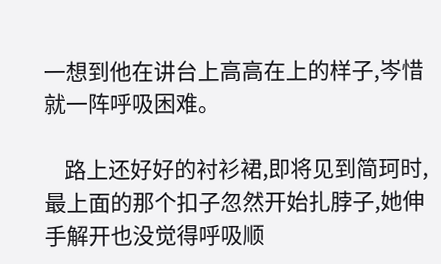一想到他在讲台上高高在上的样子,岑惜就一阵呼吸困难。

    路上还好好的衬衫裙,即将见到简珂时,最上面的那个扣子忽然开始扎脖子,她伸手解开也没觉得呼吸顺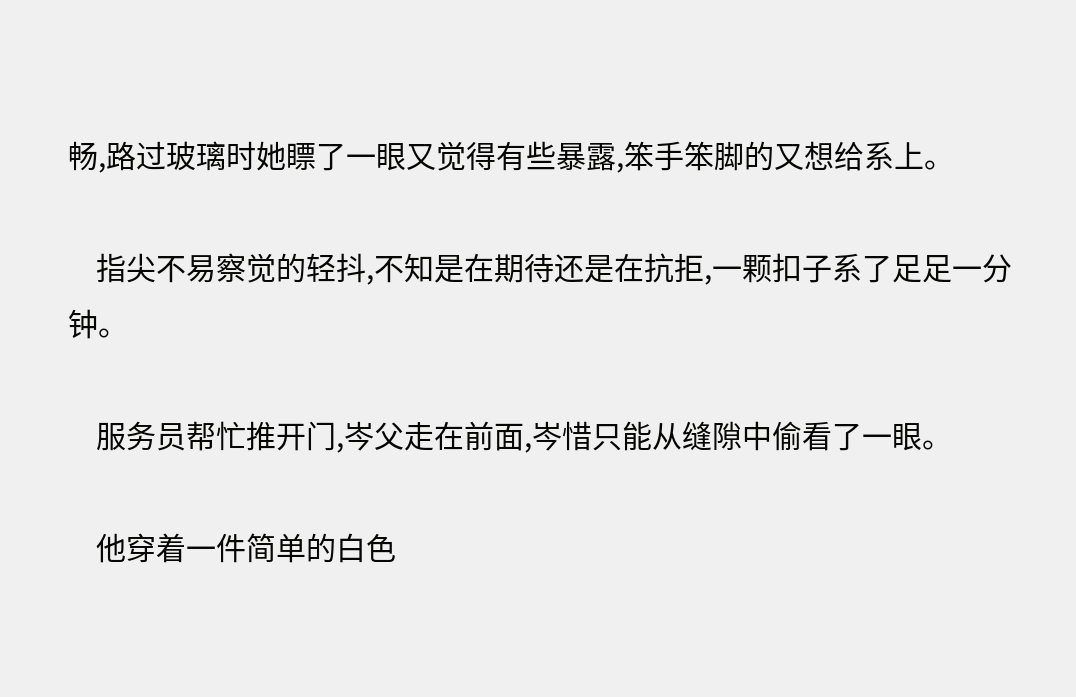畅,路过玻璃时她瞟了一眼又觉得有些暴露,笨手笨脚的又想给系上。

    指尖不易察觉的轻抖,不知是在期待还是在抗拒,一颗扣子系了足足一分钟。

    服务员帮忙推开门,岑父走在前面,岑惜只能从缝隙中偷看了一眼。

    他穿着一件简单的白色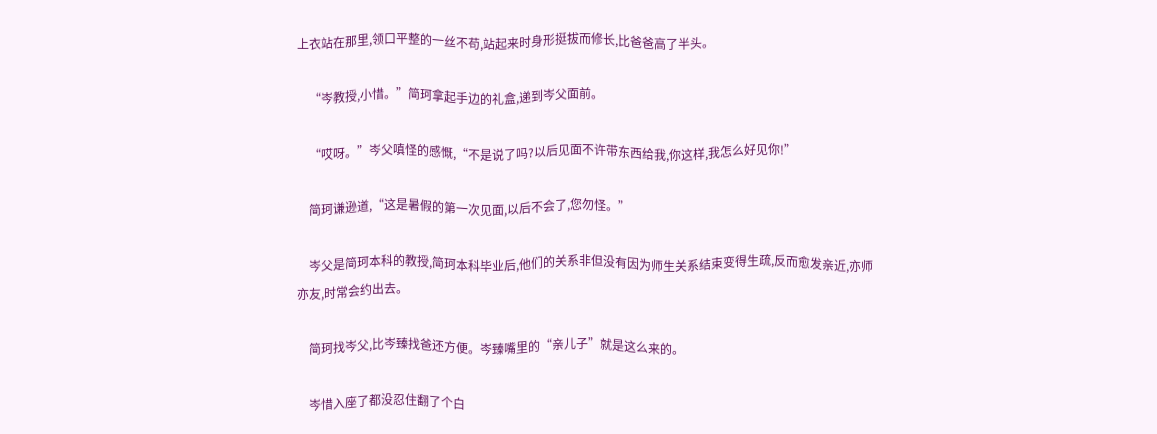上衣站在那里,领口平整的一丝不苟,站起来时身形挺拔而修长,比爸爸高了半头。

    “岑教授,小惜。”简珂拿起手边的礼盒,递到岑父面前。

    “哎呀。”岑父嗔怪的感慨,“不是说了吗?以后见面不许带东西给我,你这样,我怎么好见你!”

    简珂谦逊道,“这是暑假的第一次见面,以后不会了,您勿怪。”

    岑父是简珂本科的教授,简珂本科毕业后,他们的关系非但没有因为师生关系结束变得生疏,反而愈发亲近,亦师亦友,时常会约出去。

    简珂找岑父,比岑臻找爸还方便。岑臻嘴里的“亲儿子”就是这么来的。

    岑惜入座了都没忍住翻了个白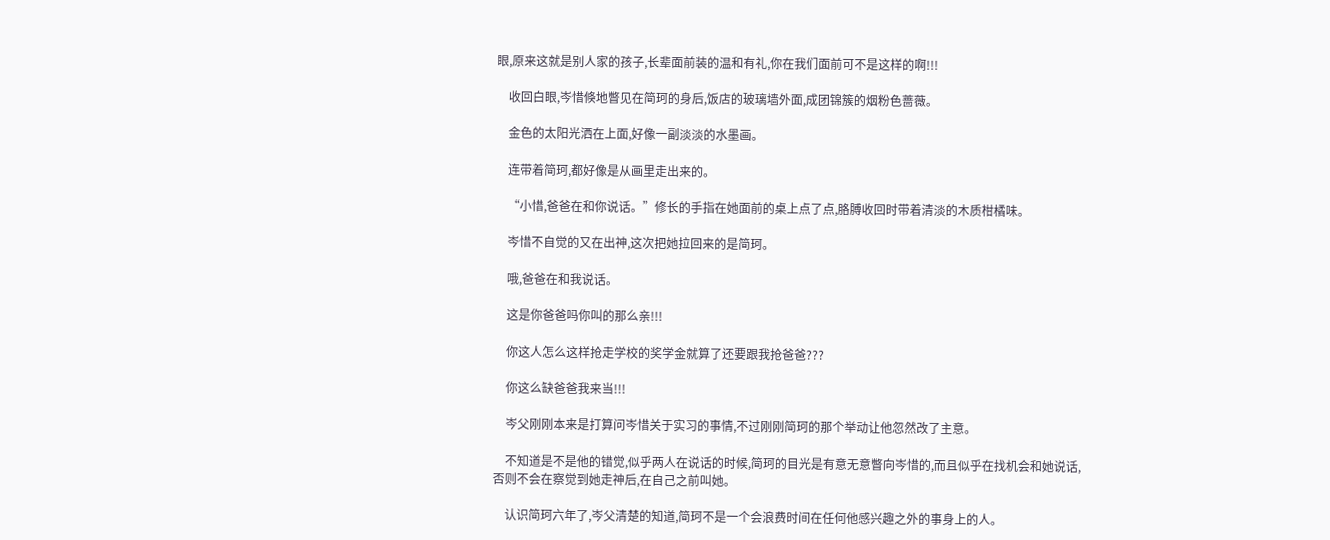眼,原来这就是别人家的孩子,长辈面前装的温和有礼,你在我们面前可不是这样的啊!!!

    收回白眼,岑惜倏地瞥见在简珂的身后,饭店的玻璃墙外面,成团锦簇的烟粉色蔷薇。

    金色的太阳光洒在上面,好像一副淡淡的水墨画。

    连带着简珂,都好像是从画里走出来的。

    “小惜,爸爸在和你说话。”修长的手指在她面前的桌上点了点,胳膊收回时带着清淡的木质柑橘味。

    岑惜不自觉的又在出神,这次把她拉回来的是简珂。

    哦,爸爸在和我说话。

    这是你爸爸吗你叫的那么亲!!!

    你这人怎么这样抢走学校的奖学金就算了还要跟我抢爸爸???

    你这么缺爸爸我来当!!!

    岑父刚刚本来是打算问岑惜关于实习的事情,不过刚刚简珂的那个举动让他忽然改了主意。

    不知道是不是他的错觉,似乎两人在说话的时候,简珂的目光是有意无意瞥向岑惜的,而且似乎在找机会和她说话,否则不会在察觉到她走神后,在自己之前叫她。

    认识简珂六年了,岑父清楚的知道,简珂不是一个会浪费时间在任何他感兴趣之外的事身上的人。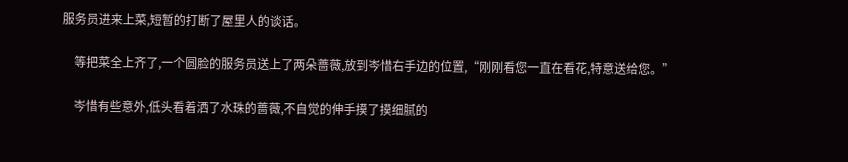服务员进来上菜,短暂的打断了屋里人的谈话。

    等把菜全上齐了,一个圆脸的服务员送上了两朵蔷薇,放到岑惜右手边的位置,“刚刚看您一直在看花,特意送给您。”

    岑惜有些意外,低头看着洒了水珠的蔷薇,不自觉的伸手摸了摸细腻的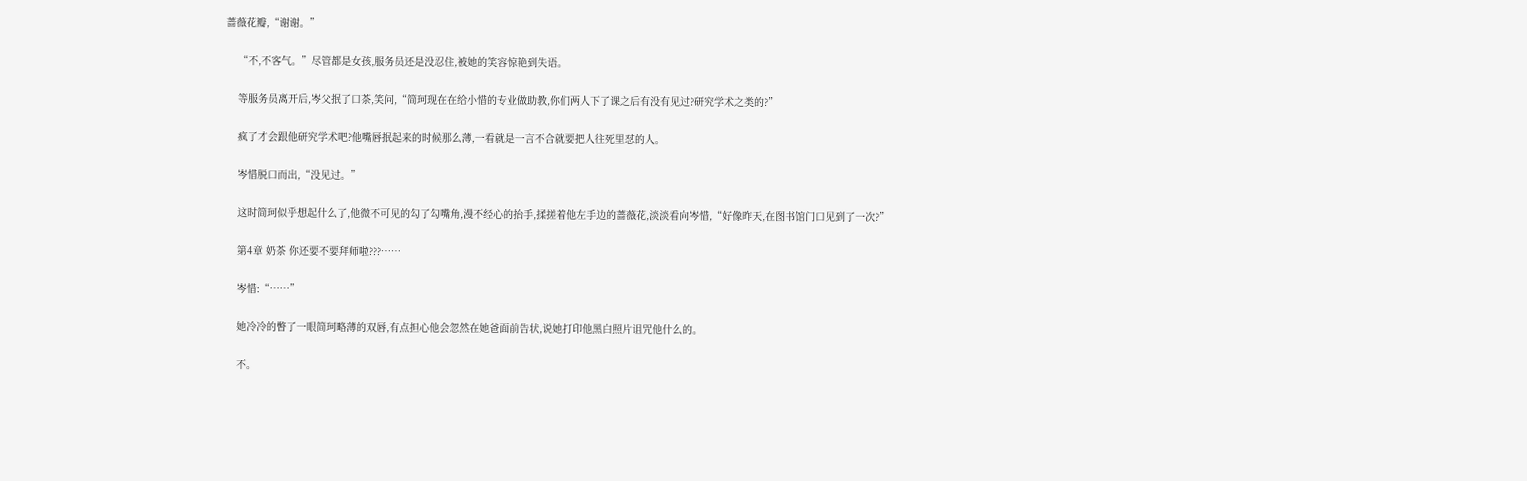蔷薇花瓣,“谢谢。”

    “不,不客气。”尽管都是女孩,服务员还是没忍住,被她的笑容惊艳到失语。

    等服务员离开后,岑父抿了口茶,笑问,“简珂现在在给小惜的专业做助教,你们两人下了课之后有没有见过?研究学术之类的?”

    疯了才会跟他研究学术吧?他嘴唇抿起来的时候那么薄,一看就是一言不合就要把人往死里怼的人。

    岑惜脱口而出,“没见过。”

    这时简珂似乎想起什么了,他微不可见的勾了勾嘴角,漫不经心的抬手,揉搓着他左手边的蔷薇花,淡淡看向岑惜,“好像昨天,在图书馆门口见到了一次?”

    第4章 奶茶 你还要不要拜师啦???……

    岑惜:“……”

    她冷冷的瞥了一眼简珂略薄的双唇,有点担心他会忽然在她爸面前告状,说她打印他黑白照片诅咒他什么的。

    不。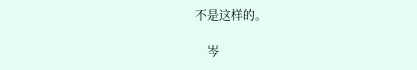不是这样的。

    岑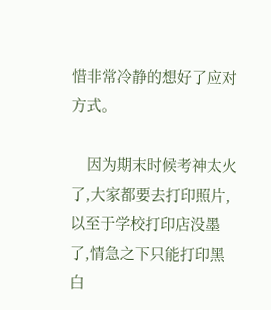惜非常冷静的想好了应对方式。

    因为期末时候考神太火了,大家都要去打印照片,以至于学校打印店没墨了,情急之下只能打印黑白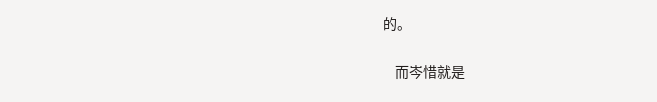的。

    而岑惜就是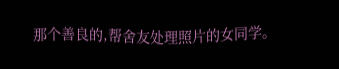那个善良的,帮舍友处理照片的女同学。